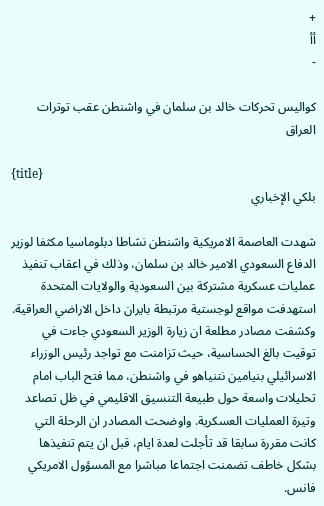+
أأ
-

كواليس تحركات خالد بن سلمان في واشنطن عقب توترات العراق

{title}
بلكي الإخباري

شهدت العاصمة الامريكية واشنطن نشاطا دبلوماسيا مكثفا لوزير الدفاع السعودي الامير خالد بن سلمان، وذلك في اعقاب تنفيذ عمليات عسكرية مشتركة بين السعودية والولايات المتحدة استهدفت مواقع لوجستية مرتبطة بايران داخل الاراضي العراقية. وكشفت مصادر مطلعة ان زيارة الوزير السعودي جاءت في توقيت بالغ الحساسية، حيث تزامنت مع تواجد رئيس الوزراء الاسرائيلي بنيامين نتنياهو في واشنطن، مما فتح الباب امام تحليلات واسعة حول طبيعة التنسيق الاقليمي في ظل تصاعد وتيرة العمليات العسكرية. واوضحت المصادر ان الرحلة التي كانت مقررة سابقا قد تأجلت لعدة ايام، قبل ان يتم تنفيذها بشكل خاطف تضمنت اجتماعا مباشرا مع المسؤول الامريكي فانس.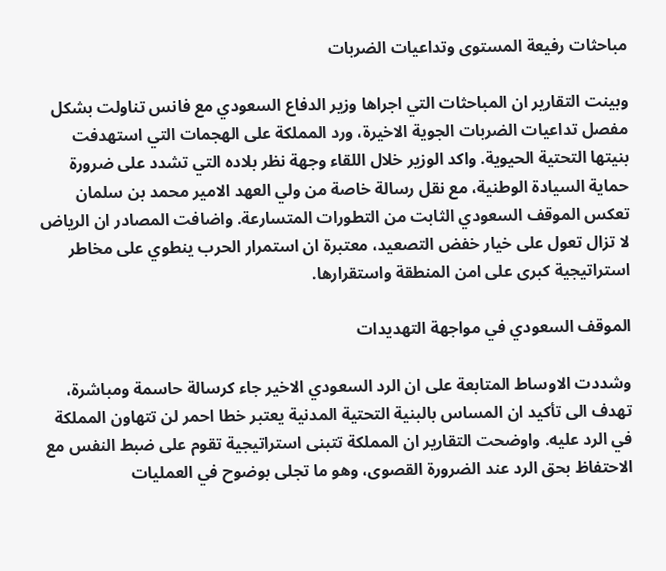مباحثات رفيعة المستوى وتداعيات الضربات

وبينت التقارير ان المباحثات التي اجراها وزير الدفاع السعودي مع فانس تناولت بشكل مفصل تداعيات الضربات الجوية الاخيرة، ورد المملكة على الهجمات التي استهدفت بنيتها التحتية الحيوية. واكد الوزير خلال اللقاء وجهة نظر بلاده التي تشدد على ضرورة حماية السيادة الوطنية، مع نقل رسالة خاصة من ولي العهد الامير محمد بن سلمان تعكس الموقف السعودي الثابت من التطورات المتسارعة. واضافت المصادر ان الرياض لا تزال تعول على خيار خفض التصعيد، معتبرة ان استمرار الحرب ينطوي على مخاطر استراتيجية كبرى على امن المنطقة واستقرارها.

الموقف السعودي في مواجهة التهديدات

وشددت الاوساط المتابعة على ان الرد السعودي الاخير جاء كرسالة حاسمة ومباشرة، تهدف الى تأكيد ان المساس بالبنية التحتية المدنية يعتبر خطا احمر لن تتهاون المملكة في الرد عليه. واوضحت التقارير ان المملكة تتبنى استراتيجية تقوم على ضبط النفس مع الاحتفاظ بحق الرد عند الضرورة القصوى، وهو ما تجلى بوضوح في العمليات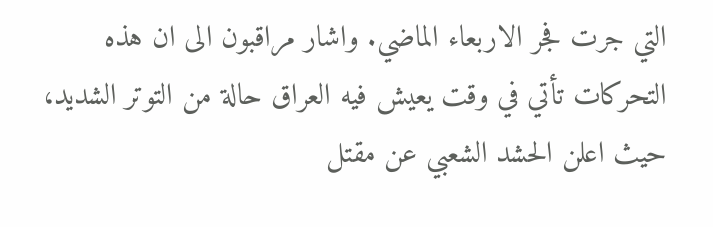التي جرت فجر الاربعاء الماضي. واشار مراقبون الى ان هذه التحركات تأتي في وقت يعيش فيه العراق حالة من التوتر الشديد، حيث اعلن الحشد الشعبي عن مقتل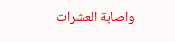واصابة العشرات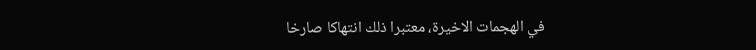في الهجمات الاخيرة، معتبرا ذلك انتهاكا صارخا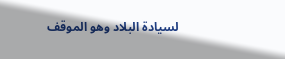لسيادة البلاد وهو الموقف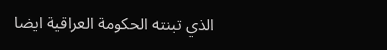الذي تبنته الحكومة العراقية ايضا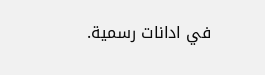في ادانات رسمية.